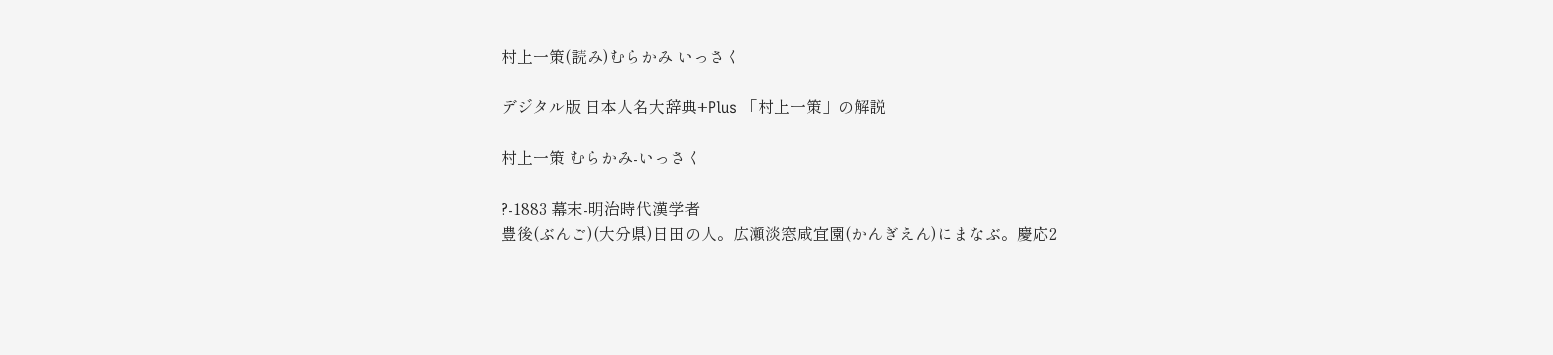村上一策(読み)むらかみ いっさく

デジタル版 日本人名大辞典+Plus 「村上一策」の解説

村上一策 むらかみ-いっさく

?-1883 幕末-明治時代漢学者
豊後(ぶんご)(大分県)日田の人。広瀬淡窓咸宜園(かんぎえん)にまなぶ。慶応2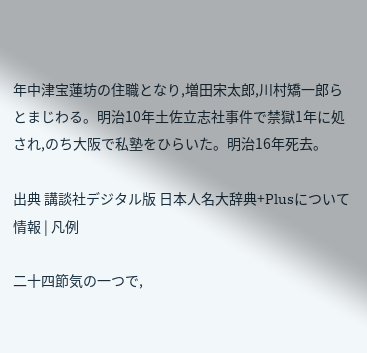年中津宝蓮坊の住職となり,増田宋太郎,川村矯一郎らとまじわる。明治10年土佐立志社事件で禁獄1年に処され,のち大阪で私塾をひらいた。明治16年死去。

出典 講談社デジタル版 日本人名大辞典+Plusについて 情報 | 凡例

二十四節気の一つで,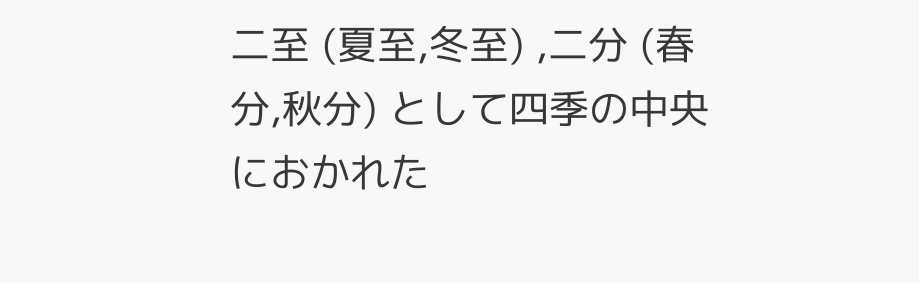二至 (夏至,冬至) ,二分 (春分,秋分) として四季の中央におかれた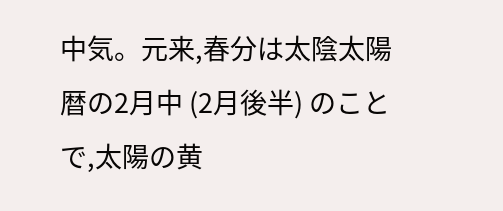中気。元来,春分は太陰太陽暦の2月中 (2月後半) のことで,太陽の黄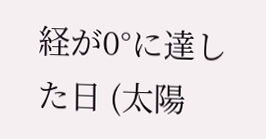経が0°に達した日 (太陽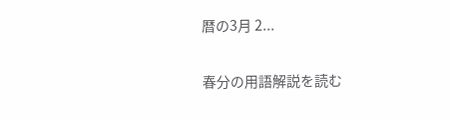暦の3月 2...

春分の用語解説を読む